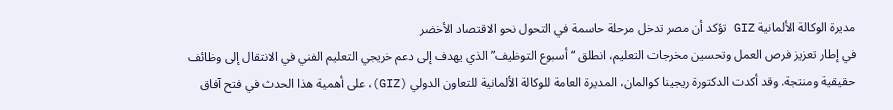مديرة الوكالة الألمانية GIZ تؤكد أن مصر تدخل مرحلة حاسمة في التحول نحو الاقتصاد الأخضر
في إطار تعزيز فرص العمل وتحسين مخرجات التعليم، انطلق “أسبوع التوظيف” الذي يهدف إلى دعم خريجي التعليم الفني في الانتقال إلى وظائف حقيقية ومنتجة. وقد أكدت الدكتورة ريجينا كوالمان، المديرة العامة للوكالة الألمانية للتعاون الدولي (GIZ)، على أهمية هذا الحدث في فتح آفاق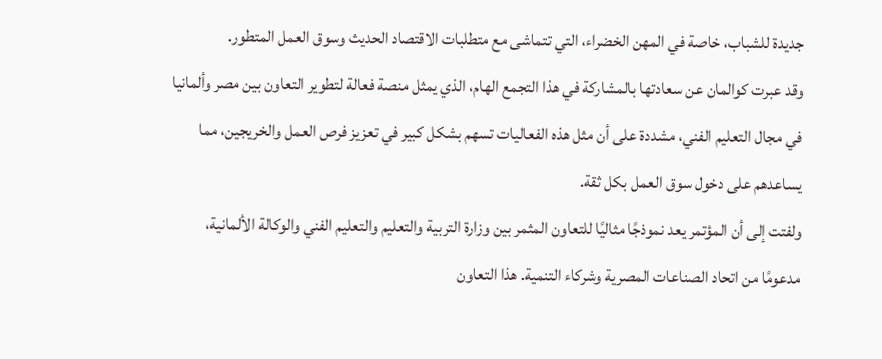جديدة للشباب، خاصة في المهن الخضراء، التي تتماشى مع متطلبات الاقتصاد الحديث وسوق العمل المتطور.
وقد عبرت كوالمان عن سعادتها بالمشاركة في هذا التجمع الهام، الذي يمثل منصة فعالة لتطوير التعاون بين مصر وألمانيا في مجال التعليم الفني، مشددة على أن مثل هذه الفعاليات تسهم بشكل كبير في تعزيز فرص العمل والخريجين، مما يساعدهم على دخول سوق العمل بكل ثقة.
ولفتت إلى أن المؤتمر يعد نموذجًا مثاليًا للتعاون المثمر بين وزارة التربية والتعليم والتعليم الفني والوكالة الألمانية، مدعومًا من اتحاد الصناعات المصرية وشركاء التنمية. هذا التعاون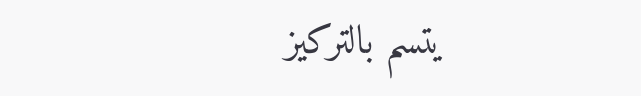يتسم بالتركيز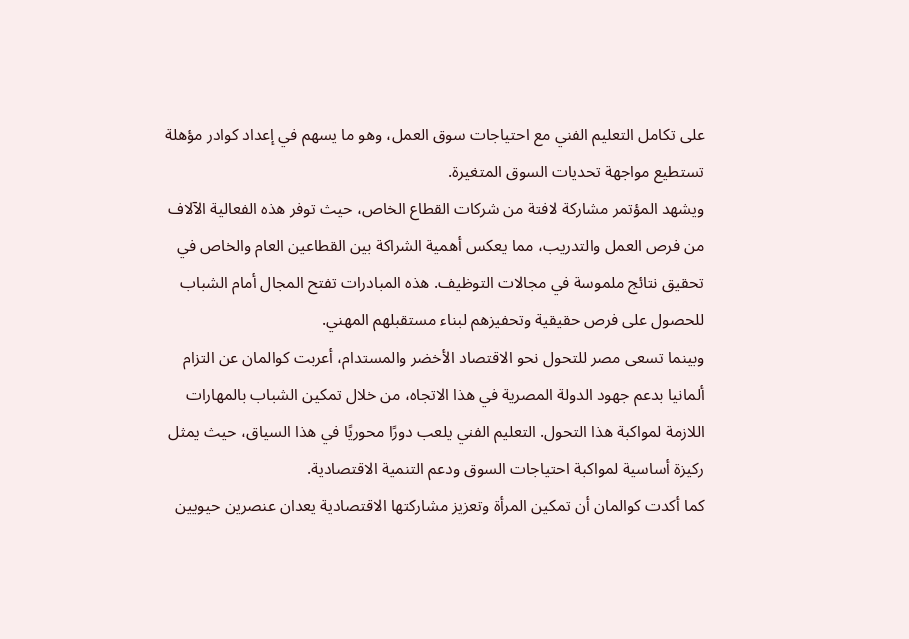على تكامل التعليم الفني مع احتياجات سوق العمل، وهو ما يسهم في إعداد كوادر مؤهلة تستطيع مواجهة تحديات السوق المتغيرة.
ويشهد المؤتمر مشاركة لافتة من شركات القطاع الخاص، حيث توفر هذه الفعالية الآلاف من فرص العمل والتدريب، مما يعكس أهمية الشراكة بين القطاعين العام والخاص في تحقيق نتائج ملموسة في مجالات التوظيف. هذه المبادرات تفتح المجال أمام الشباب للحصول على فرص حقيقية وتحفيزهم لبناء مستقبلهم المهني.
وبينما تسعى مصر للتحول نحو الاقتصاد الأخضر والمستدام، أعربت كوالمان عن التزام ألمانيا بدعم جهود الدولة المصرية في هذا الاتجاه، من خلال تمكين الشباب بالمهارات اللازمة لمواكبة هذا التحول. التعليم الفني يلعب دورًا محوريًا في هذا السياق، حيث يمثل ركيزة أساسية لمواكبة احتياجات السوق ودعم التنمية الاقتصادية.
كما أكدت كوالمان أن تمكين المرأة وتعزيز مشاركتها الاقتصادية يعدان عنصرين حيويين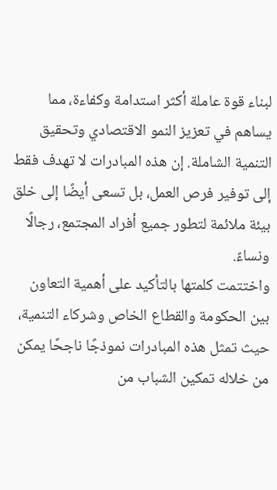لبناء قوة عاملة أكثر استدامة وكفاءة، مما يساهم في تعزيز النمو الاقتصادي وتحقيق التنمية الشاملة. إن هذه المبادرات لا تهدف فقط إلى توفير فرص العمل، بل تسعى أيضًا إلى خلق بيئة ملائمة لتطور جميع أفراد المجتمع، رجالًا ونساءً.
واختتمت كلمتها بالتأكيد على أهمية التعاون بين الحكومة والقطاع الخاص وشركاء التنمية، حيث تمثل هذه المبادرات نموذجًا ناجحًا يمكن من خلاله تمكين الشباب من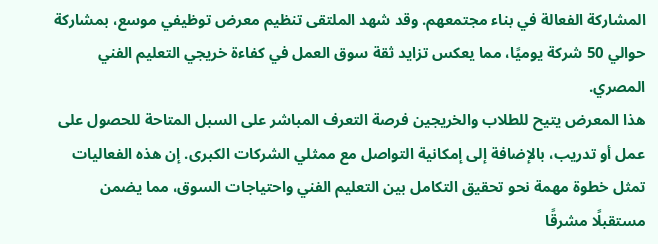المشاركة الفعالة في بناء مجتمعهم. وقد شهد الملتقى تنظيم معرض توظيفي موسع، بمشاركة حوالي 50 شركة يوميًا، مما يعكس تزايد ثقة سوق العمل في كفاءة خريجي التعليم الفني المصري.
هذا المعرض يتيح للطلاب والخريجين فرصة التعرف المباشر على السبل المتاحة للحصول على عمل أو تدريب، بالإضافة إلى إمكانية التواصل مع ممثلي الشركات الكبرى. إن هذه الفعاليات تمثل خطوة مهمة نحو تحقيق التكامل بين التعليم الفني واحتياجات السوق، مما يضمن مستقبلًا مشرقًا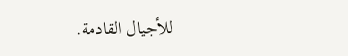للأجيال القادمة.